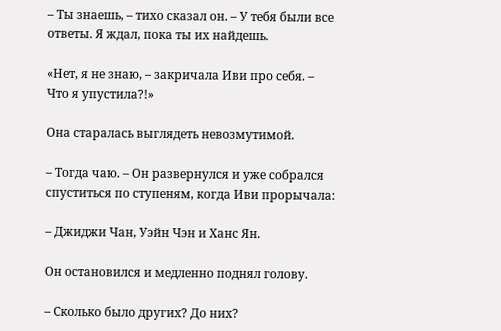– Ты знаешь, – тихо сказал он. – У тебя были все ответы. Я ждал, пока ты их найдешь.

«Нет, я не знаю, – закричала Иви про себя. – Что я упустила?!»

Она старалась выглядеть невозмутимой.

– Тогда чаю. – Он развернулся и уже собрался спуститься по ступеням, когда Иви прорычала:

– Джиджи Чан, Уэйн Чэн и Ханс Ян.

Он остановился и медленно поднял голову.

– Сколько было других? До них?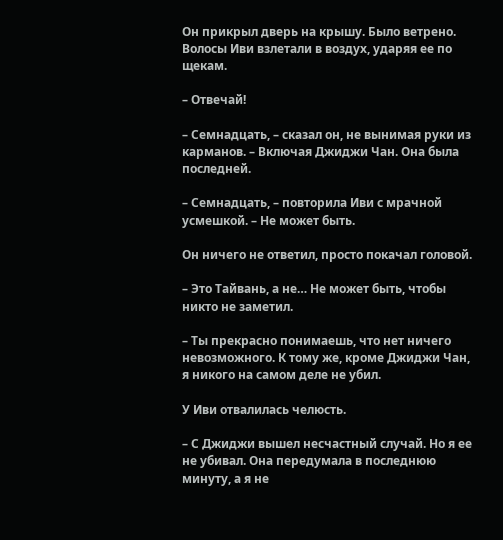Он прикрыл дверь на крышу. Было ветрено. Волосы Иви взлетали в воздух, ударяя ее по щекам.

– Отвечай!

– Семнадцать, – сказал он, не вынимая руки из карманов. – Включая Джиджи Чан. Она была последней.

– Семнадцать, – повторила Иви с мрачной усмешкой. – Не может быть.

Он ничего не ответил, просто покачал головой.

– Это Тайвань, а не… Не может быть, чтобы никто не заметил.

– Ты прекрасно понимаешь, что нет ничего невозможного. К тому же, кроме Джиджи Чан, я никого на самом деле не убил.

У Иви отвалилась челюсть.

– С Джиджи вышел несчастный случай. Но я ее не убивал. Она передумала в последнюю минуту, а я не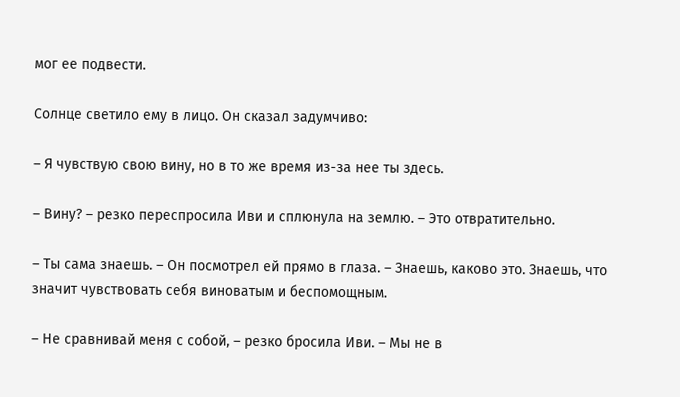мог ее подвести.

Солнце светило ему в лицо. Он сказал задумчиво:

– Я чувствую свою вину, но в то же время из-за нее ты здесь.

– Вину? – резко переспросила Иви и сплюнула на землю. – Это отвратительно.

– Ты сама знаешь. – Он посмотрел ей прямо в глаза. – Знаешь, каково это. Знаешь, что значит чувствовать себя виноватым и беспомощным.

– Не сравнивай меня с собой, – резко бросила Иви. – Мы не в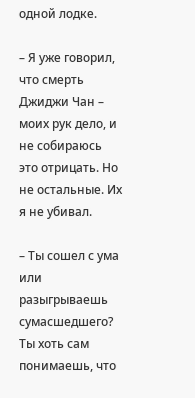одной лодке.

– Я уже говорил, что смерть Джиджи Чан – моих рук дело, и не собираюсь это отрицать. Но не остальные. Их я не убивал.

– Ты сошел с ума или разыгрываешь сумасшедшего? Ты хоть сам понимаешь, что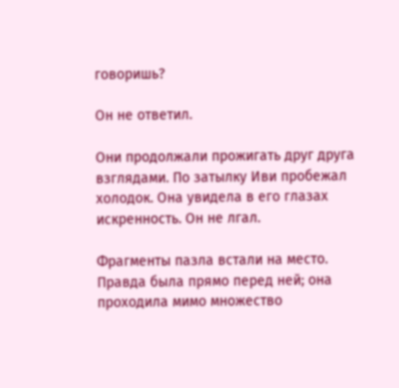говоришь?

Он не ответил.

Они продолжали прожигать друг друга взглядами. По затылку Иви пробежал холодок. Она увидела в его глазах искренность. Он не лгал.

Фрагменты пазла встали на место. Правда была прямо перед ней; она проходила мимо множество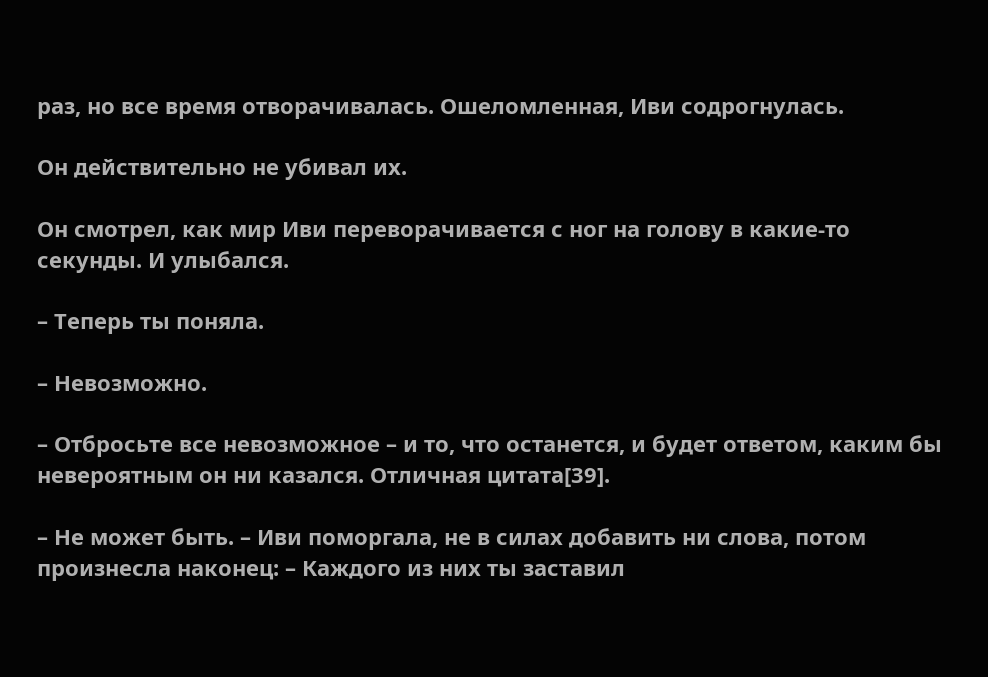раз, но все время отворачивалась. Ошеломленная, Иви содрогнулась.

Он действительно не убивал их.

Он смотрел, как мир Иви переворачивается с ног на голову в какие-то секунды. И улыбался.

– Теперь ты поняла.

– Невозможно.

– Отбросьте все невозможное – и то, что останется, и будет ответом, каким бы невероятным он ни казался. Отличная цитата[39].

– Не может быть. – Иви поморгала, не в силах добавить ни слова, потом произнесла наконец: – Каждого из них ты заставил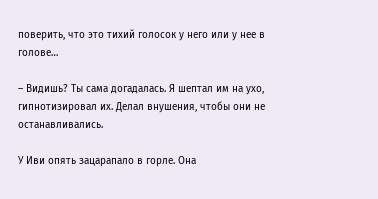поверить, что это тихий голосок у него или у нее в голове…

– Видишь? Ты сама догадалась. Я шептал им на ухо, гипнотизировал их. Делал внушения, чтобы они не останавливались.

У Иви опять зацарапало в горле. Она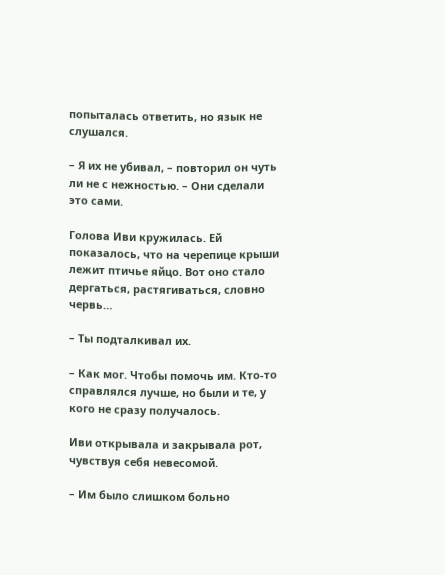попыталась ответить, но язык не слушался.

– Я их не убивал, – повторил он чуть ли не с нежностью. – Они сделали это сами.

Голова Иви кружилась. Ей показалось, что на черепице крыши лежит птичье яйцо. Вот оно стало дергаться, растягиваться, словно червь…

– Ты подталкивал их.

– Как мог. Чтобы помочь им. Кто-то справлялся лучше, но были и те, у кого не сразу получалось.

Иви открывала и закрывала рот, чувствуя себя невесомой.

– Им было слишком больно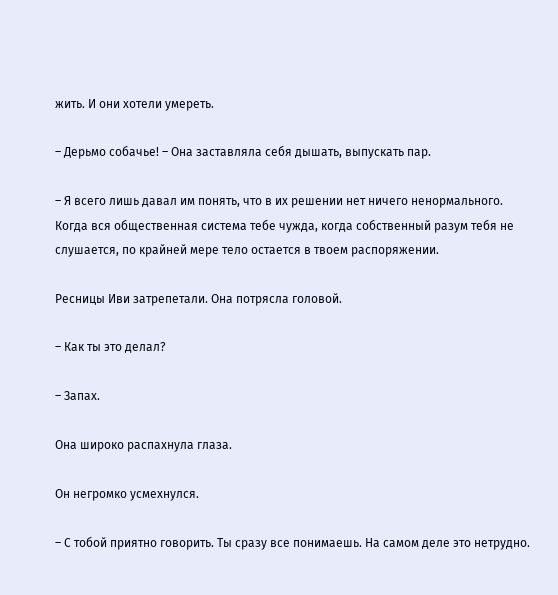жить. И они хотели умереть.

– Дерьмо собачье! – Она заставляла себя дышать, выпускать пар.

– Я всего лишь давал им понять, что в их решении нет ничего ненормального. Когда вся общественная система тебе чужда, когда собственный разум тебя не слушается, по крайней мере тело остается в твоем распоряжении.

Ресницы Иви затрепетали. Она потрясла головой.

– Как ты это делал?

– Запах.

Она широко распахнула глаза.

Он негромко усмехнулся.

– С тобой приятно говорить. Ты сразу все понимаешь. На самом деле это нетрудно.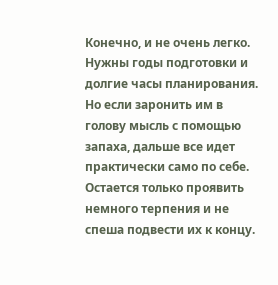Конечно, и не очень легко. Нужны годы подготовки и долгие часы планирования. Но если заронить им в голову мысль с помощью запаха, дальше все идет практически само по себе. Остается только проявить немного терпения и не спеша подвести их к концу.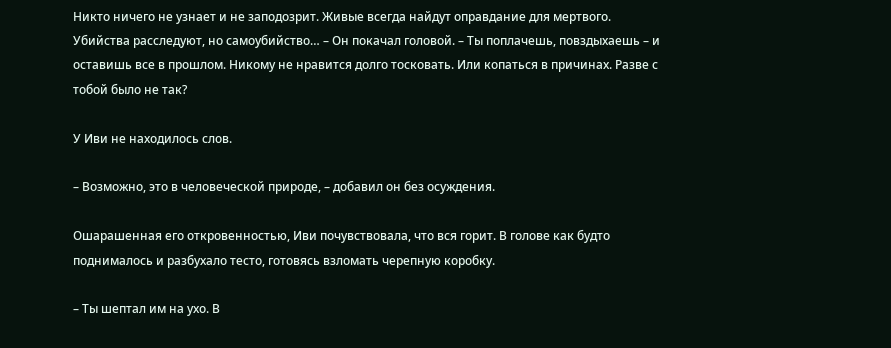Никто ничего не узнает и не заподозрит. Живые всегда найдут оправдание для мертвого. Убийства расследуют, но самоубийство… – Он покачал головой. – Ты поплачешь, повздыхаешь – и оставишь все в прошлом. Никому не нравится долго тосковать. Или копаться в причинах. Разве с тобой было не так?

У Иви не находилось слов.

– Возможно, это в человеческой природе, – добавил он без осуждения.

Ошарашенная его откровенностью, Иви почувствовала, что вся горит. В голове как будто поднималось и разбухало тесто, готовясь взломать черепную коробку.

– Ты шептал им на ухо. В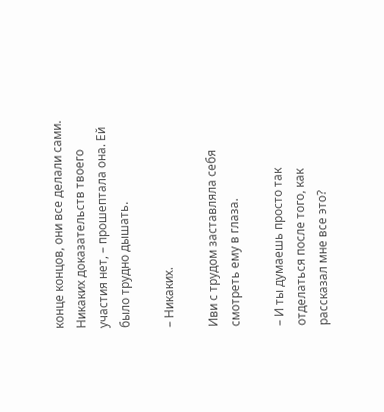конце концов, они все делали сами. Никаких доказательств твоего участия нет, – прошептала она. Ей было трудно дышать.

– Никаких.

Иви с трудом заставляла себя смотреть ему в глаза.

– И ты думаешь просто так отделаться после того, как рассказал мне все это?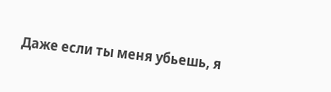Даже если ты меня убьешь, я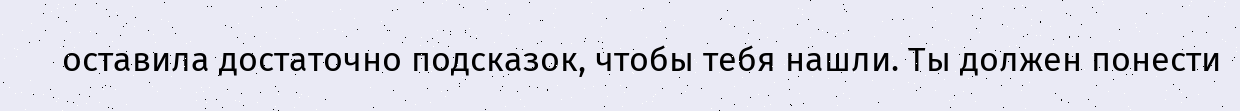оставила достаточно подсказок, чтобы тебя нашли. Ты должен понести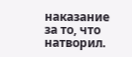наказание за то, что натворил.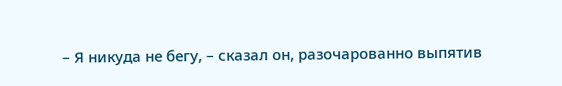– Я никуда не бегу, – сказал он, разочарованно выпятив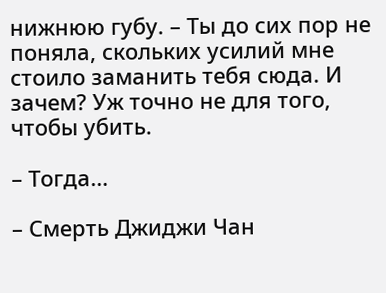нижнюю губу. – Ты до сих пор не поняла, скольких усилий мне стоило заманить тебя сюда. И зачем? Уж точно не для того, чтобы убить.

– Тогда…

– Смерть Джиджи Чан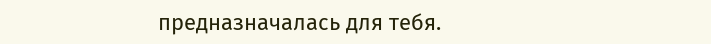предназначалась для тебя.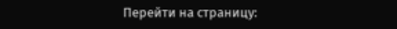Перейти на страницу: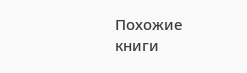Похожие книги